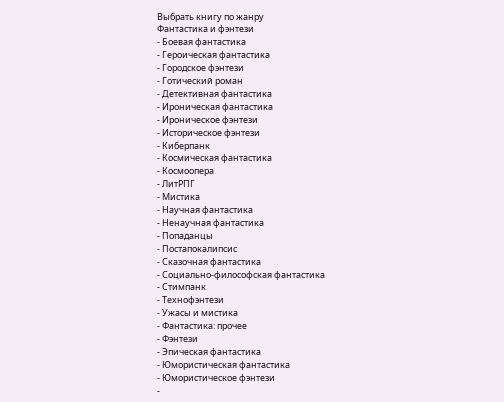Выбрать книгу по жанру
Фантастика и фэнтези
- Боевая фантастика
- Героическая фантастика
- Городское фэнтези
- Готический роман
- Детективная фантастика
- Ироническая фантастика
- Ироническое фэнтези
- Историческое фэнтези
- Киберпанк
- Космическая фантастика
- Космоопера
- ЛитРПГ
- Мистика
- Научная фантастика
- Ненаучная фантастика
- Попаданцы
- Постапокалипсис
- Сказочная фантастика
- Социально-философская фантастика
- Стимпанк
- Технофэнтези
- Ужасы и мистика
- Фантастика: прочее
- Фэнтези
- Эпическая фантастика
- Юмористическая фантастика
- Юмористическое фэнтези
-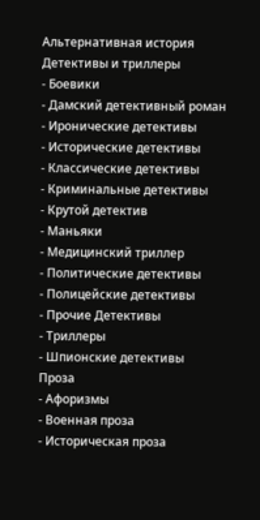Альтернативная история
Детективы и триллеры
- Боевики
- Дамский детективный роман
- Иронические детективы
- Исторические детективы
- Классические детективы
- Криминальные детективы
- Крутой детектив
- Маньяки
- Медицинский триллер
- Политические детективы
- Полицейские детективы
- Прочие Детективы
- Триллеры
- Шпионские детективы
Проза
- Афоризмы
- Военная проза
- Историческая проза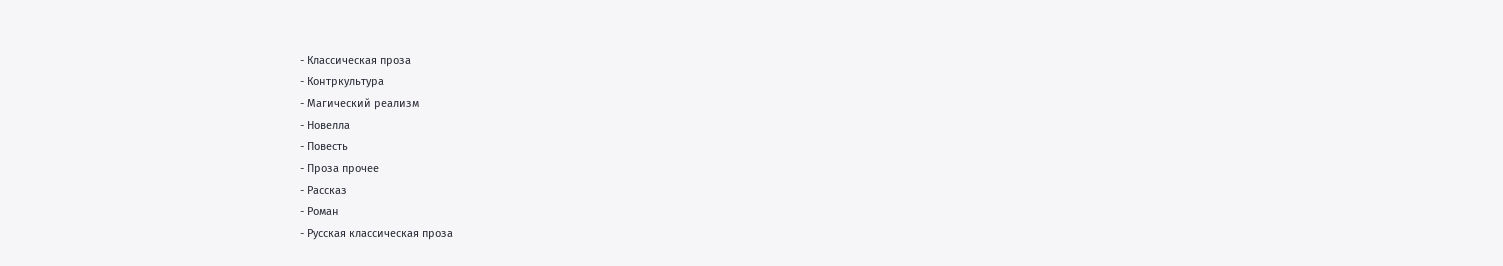- Классическая проза
- Контркультура
- Магический реализм
- Новелла
- Повесть
- Проза прочее
- Рассказ
- Роман
- Русская классическая проза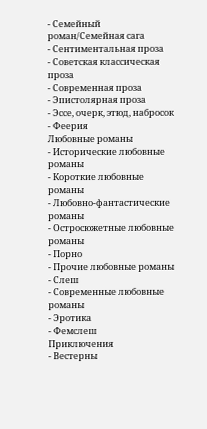- Семейный роман/Семейная сага
- Сентиментальная проза
- Советская классическая проза
- Современная проза
- Эпистолярная проза
- Эссе, очерк, этюд, набросок
- Феерия
Любовные романы
- Исторические любовные романы
- Короткие любовные романы
- Любовно-фантастические романы
- Остросюжетные любовные романы
- Порно
- Прочие любовные романы
- Слеш
- Современные любовные романы
- Эротика
- Фемслеш
Приключения
- Вестерны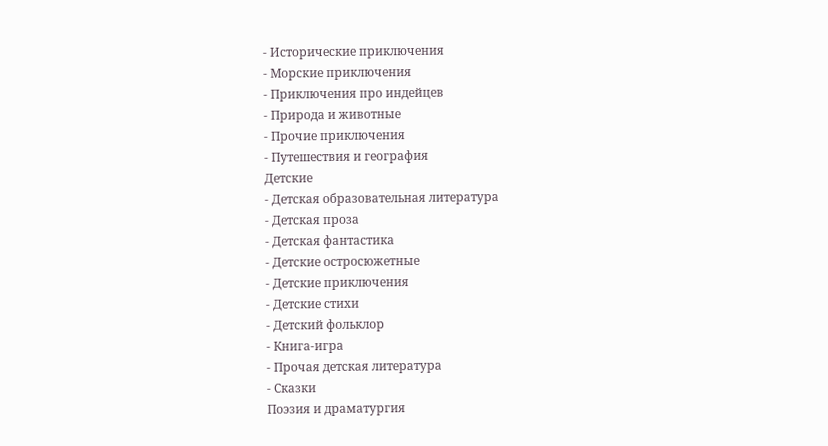- Исторические приключения
- Морские приключения
- Приключения про индейцев
- Природа и животные
- Прочие приключения
- Путешествия и география
Детские
- Детская образовательная литература
- Детская проза
- Детская фантастика
- Детские остросюжетные
- Детские приключения
- Детские стихи
- Детский фольклор
- Книга-игра
- Прочая детская литература
- Сказки
Поэзия и драматургия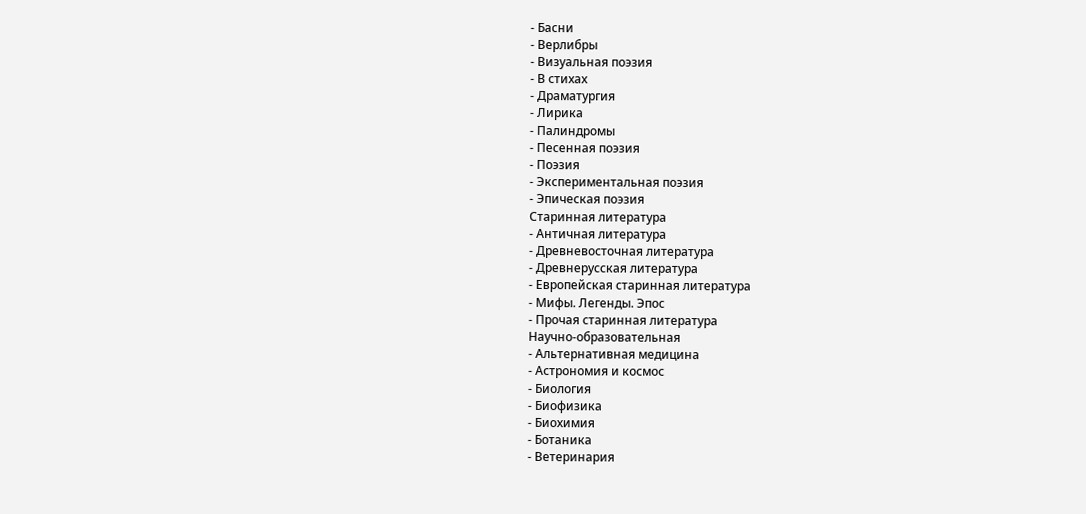- Басни
- Верлибры
- Визуальная поэзия
- В стихах
- Драматургия
- Лирика
- Палиндромы
- Песенная поэзия
- Поэзия
- Экспериментальная поэзия
- Эпическая поэзия
Старинная литература
- Античная литература
- Древневосточная литература
- Древнерусская литература
- Европейская старинная литература
- Мифы. Легенды. Эпос
- Прочая старинная литература
Научно-образовательная
- Альтернативная медицина
- Астрономия и космос
- Биология
- Биофизика
- Биохимия
- Ботаника
- Ветеринария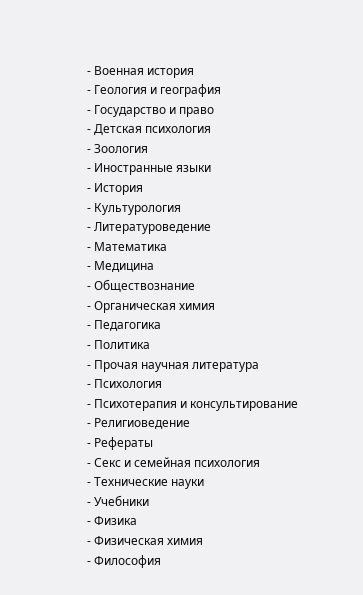- Военная история
- Геология и география
- Государство и право
- Детская психология
- Зоология
- Иностранные языки
- История
- Культурология
- Литературоведение
- Математика
- Медицина
- Обществознание
- Органическая химия
- Педагогика
- Политика
- Прочая научная литература
- Психология
- Психотерапия и консультирование
- Религиоведение
- Рефераты
- Секс и семейная психология
- Технические науки
- Учебники
- Физика
- Физическая химия
- Философия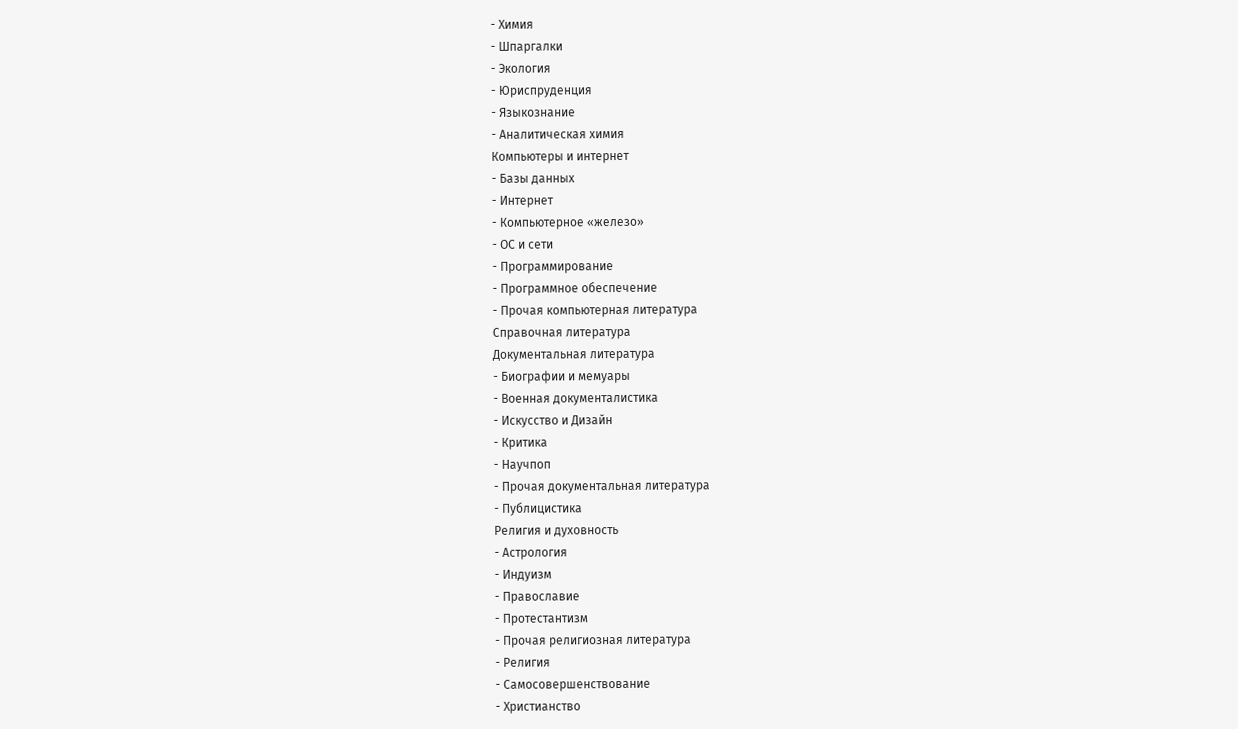- Химия
- Шпаргалки
- Экология
- Юриспруденция
- Языкознание
- Аналитическая химия
Компьютеры и интернет
- Базы данных
- Интернет
- Компьютерное «железо»
- ОС и сети
- Программирование
- Программное обеспечение
- Прочая компьютерная литература
Справочная литература
Документальная литература
- Биографии и мемуары
- Военная документалистика
- Искусство и Дизайн
- Критика
- Научпоп
- Прочая документальная литература
- Публицистика
Религия и духовность
- Астрология
- Индуизм
- Православие
- Протестантизм
- Прочая религиозная литература
- Религия
- Самосовершенствование
- Христианство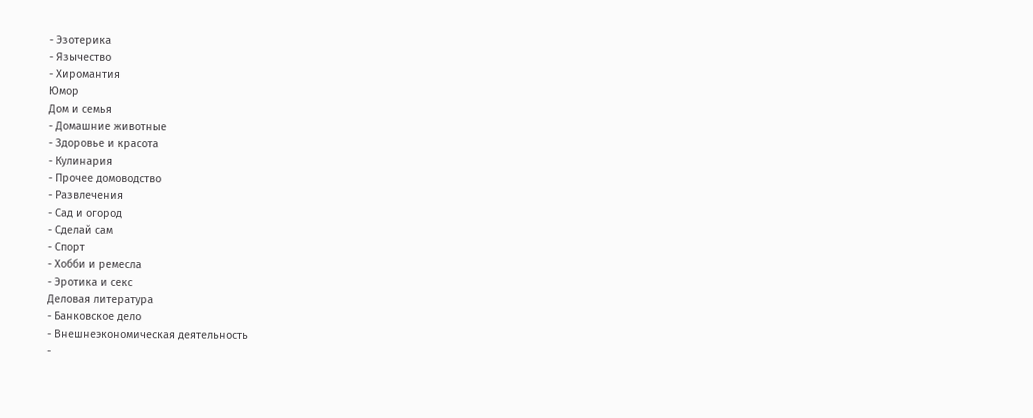- Эзотерика
- Язычество
- Хиромантия
Юмор
Дом и семья
- Домашние животные
- Здоровье и красота
- Кулинария
- Прочее домоводство
- Развлечения
- Сад и огород
- Сделай сам
- Спорт
- Хобби и ремесла
- Эротика и секс
Деловая литература
- Банковское дело
- Внешнеэкономическая деятельность
-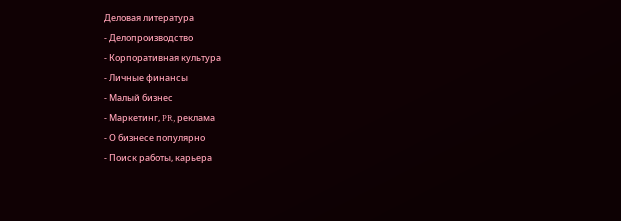Деловая литература
- Делопроизводство
- Корпоративная культура
- Личные финансы
- Малый бизнес
- Маркетинг, PR, реклама
- О бизнесе популярно
- Поиск работы, карьера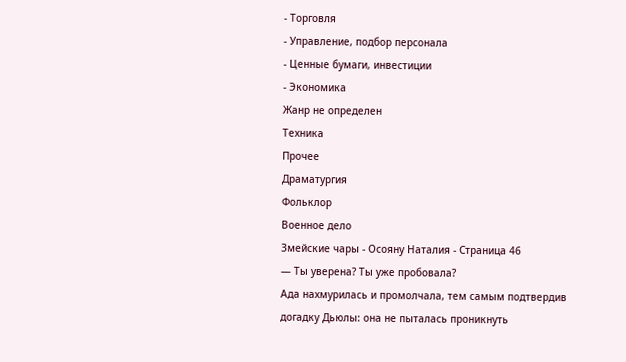- Торговля
- Управление, подбор персонала
- Ценные бумаги, инвестиции
- Экономика
Жанр не определен
Техника
Прочее
Драматургия
Фольклор
Военное дело
Змейские чары - Осояну Наталия - Страница 46
— Ты уверена? Ты уже пробовала?
Ада нахмурилась и промолчала, тем самым подтвердив догадку Дьюлы: она не пыталась проникнуть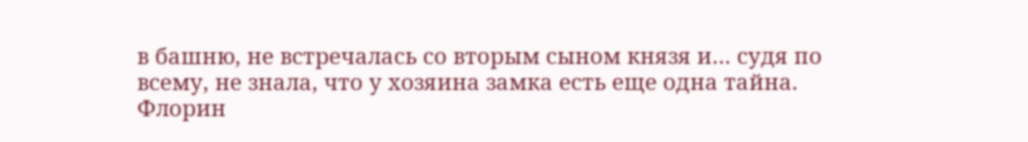в башню, не встречалась со вторым сыном князя и… судя по всему, не знала, что у хозяина замка есть еще одна тайна.
Флорин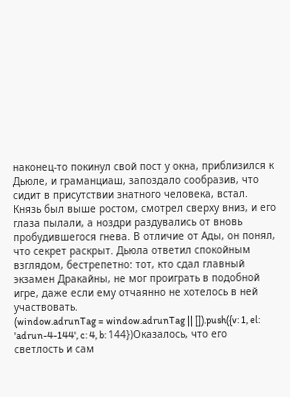наконец-то покинул свой пост у окна, приблизился к Дьюле, и граманциаш, запоздало сообразив, что сидит в присутствии знатного человека, встал. Князь был выше ростом, смотрел сверху вниз, и его глаза пылали, а ноздри раздувались от вновь пробудившегося гнева. В отличие от Ады, он понял, что секрет раскрыт. Дьюла ответил спокойным взглядом, бестрепетно: тот, кто сдал главный экзамен Дракайны, не мог проиграть в подобной игре, даже если ему отчаянно не хотелось в ней участвовать.
(window.adrunTag = window.adrunTag || []).push({v: 1, el: 'adrun-4-144', c: 4, b: 144})Оказалось, что его светлость и сам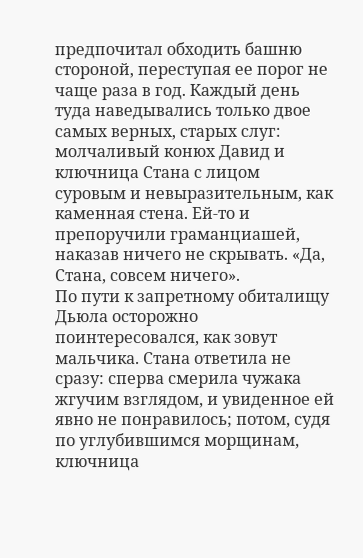предпочитал обходить башню стороной, переступая ее порог не чаще раза в год. Каждый день туда наведывались только двое самых верных, старых слуг: молчаливый конюх Давид и ключница Стана с лицом суровым и невыразительным, как каменная стена. Ей-то и препоручили граманциашей, наказав ничего не скрывать. «Да, Стана, совсем ничего».
По пути к запретному обиталищу Дьюла осторожно поинтересовался, как зовут мальчика. Стана ответила не сразу: сперва смерила чужака жгучим взглядом, и увиденное ей явно не понравилось; потом, судя по углубившимся морщинам, ключница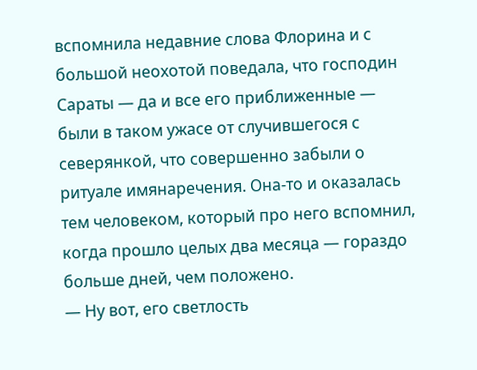вспомнила недавние слова Флорина и с большой неохотой поведала, что господин Сараты — да и все его приближенные — были в таком ужасе от случившегося с северянкой, что совершенно забыли о ритуале имянаречения. Она-то и оказалась тем человеком, который про него вспомнил, когда прошло целых два месяца — гораздо больше дней, чем положено.
— Ну вот, его светлость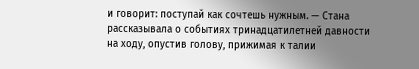и говорит: поступай как сочтешь нужным. — Стана рассказывала о событиях тринадцатилетней давности на ходу, опустив голову, прижимая к талии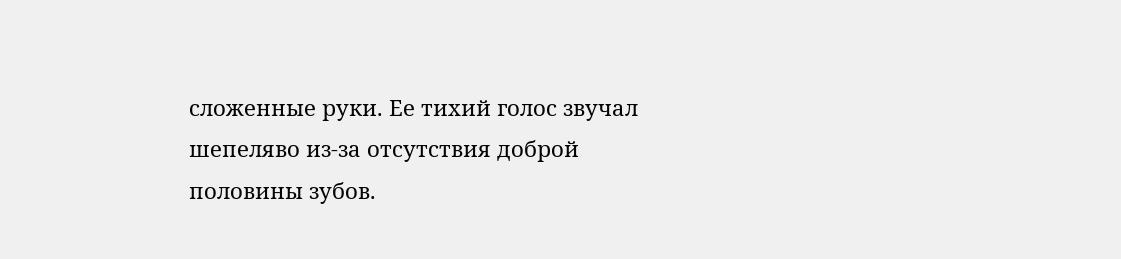сложенные руки. Ее тихий голос звучал шепеляво из-за отсутствия доброй половины зубов.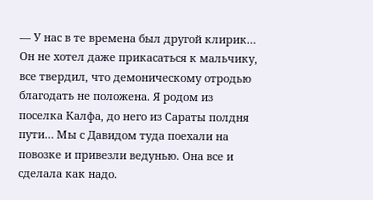— У нас в те времена был другой клирик… Он не хотел даже прикасаться к мальчику, все твердил, что демоническому отродью благодать не положена. Я родом из поселка Калфа, до него из Сараты полдня пути… Мы с Давидом туда поехали на повозке и привезли ведунью. Она все и сделала как надо.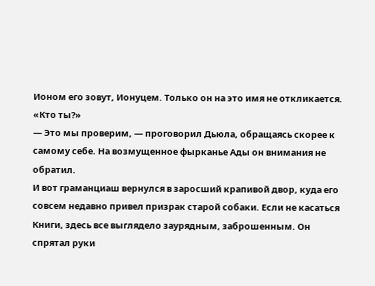Ионом его зовут, Ионуцем. Только он на это имя не откликается.
«Кто ты?»
— Это мы проверим, — проговорил Дьюла, обращаясь скорее к самому себе. На возмущенное фырканье Ады он внимания не обратил.
И вот граманциаш вернулся в заросший крапивой двор, куда его совсем недавно привел призрак старой собаки. Если не касаться Книги, здесь все выглядело заурядным, заброшенным. Он спрятал руки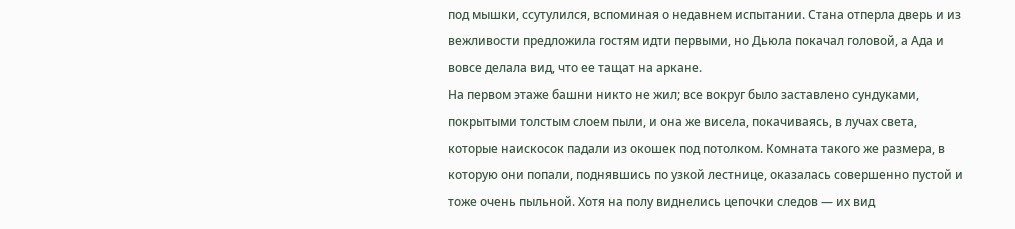под мышки, ссутулился, вспоминая о недавнем испытании. Стана отперла дверь и из вежливости предложила гостям идти первыми, но Дьюла покачал головой, а Ада и вовсе делала вид, что ее тащат на аркане.
На первом этаже башни никто не жил; все вокруг было заставлено сундуками, покрытыми толстым слоем пыли, и она же висела, покачиваясь, в лучах света, которые наискосок падали из окошек под потолком. Комната такого же размера, в которую они попали, поднявшись по узкой лестнице, оказалась совершенно пустой и тоже очень пыльной. Хотя на полу виднелись цепочки следов — их вид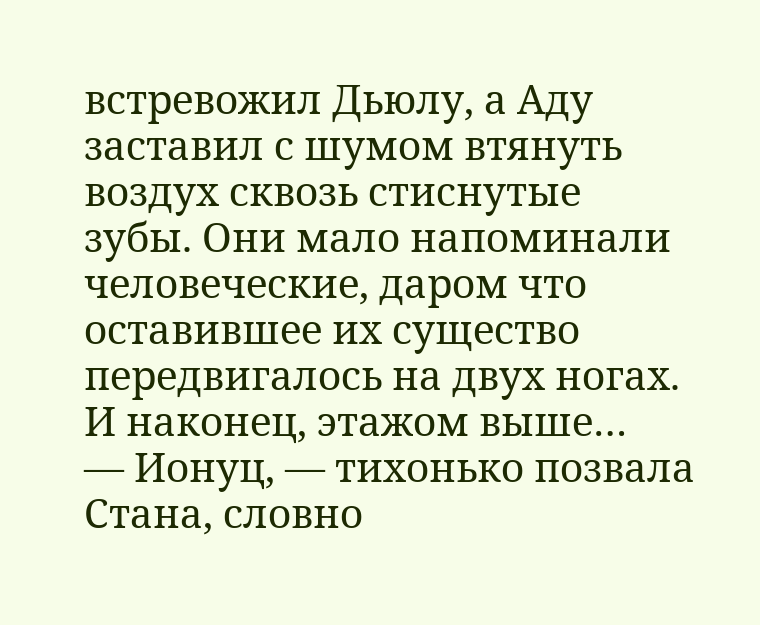встревожил Дьюлу, а Аду заставил с шумом втянуть воздух сквозь стиснутые зубы. Они мало напоминали человеческие, даром что оставившее их существо передвигалось на двух ногах.
И наконец, этажом выше…
— Ионуц, — тихонько позвала Стана, словно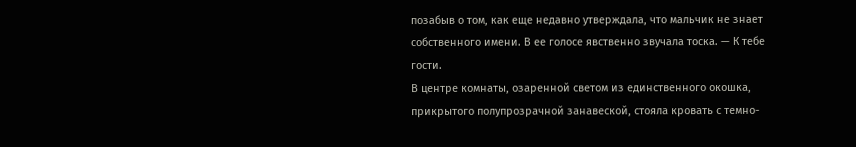позабыв о том, как еще недавно утверждала, что мальчик не знает собственного имени. В ее голосе явственно звучала тоска. — К тебе гости.
В центре комнаты, озаренной светом из единственного окошка, прикрытого полупрозрачной занавеской, стояла кровать с темно-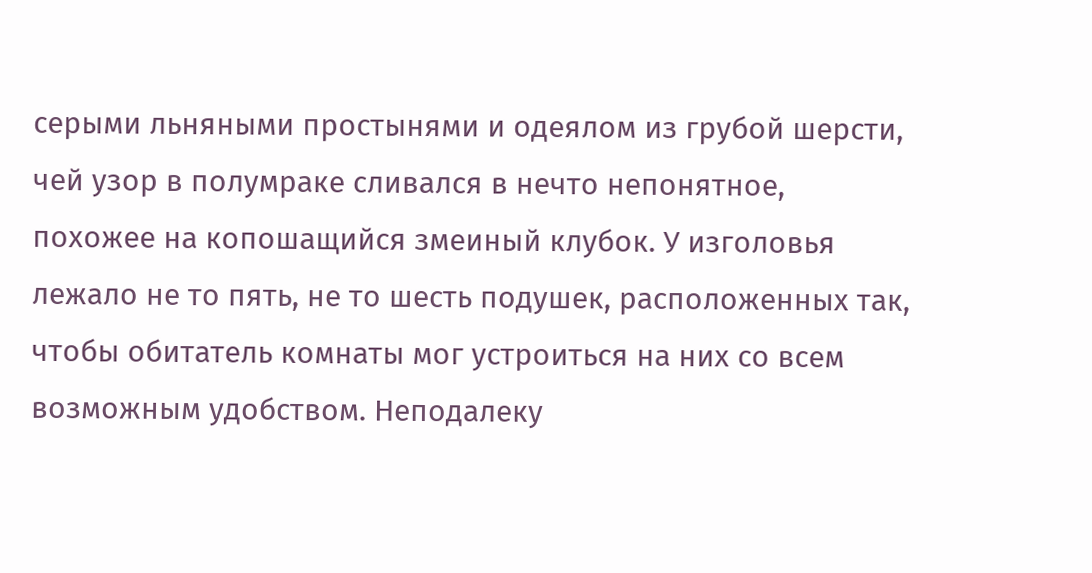серыми льняными простынями и одеялом из грубой шерсти, чей узор в полумраке сливался в нечто непонятное, похожее на копошащийся змеиный клубок. У изголовья лежало не то пять, не то шесть подушек, расположенных так, чтобы обитатель комнаты мог устроиться на них со всем возможным удобством. Неподалеку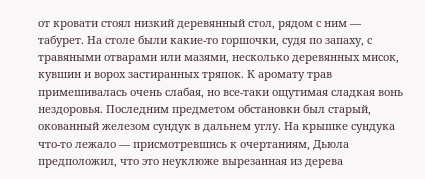от кровати стоял низкий деревянный стол, рядом с ним — табурет. На столе были какие-то горшочки, судя по запаху, с травяными отварами или мазями, несколько деревянных мисок, кувшин и ворох застиранных тряпок. К аромату трав примешивалась очень слабая, но все-таки ощутимая сладкая вонь нездоровья. Последним предметом обстановки был старый, окованный железом сундук в дальнем углу. На крышке сундука что-то лежало — присмотревшись к очертаниям, Дьюла предположил, что это неуклюже вырезанная из дерева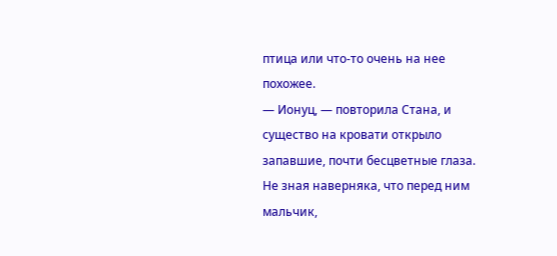птица или что-то очень на нее похожее.
— Ионуц, — повторила Стана, и существо на кровати открыло запавшие, почти бесцветные глаза.
Не зная наверняка, что перед ним мальчик,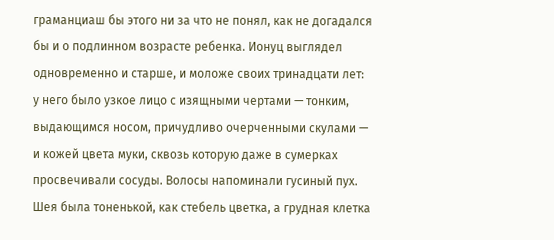граманциаш бы этого ни за что не понял, как не догадался бы и о подлинном возрасте ребенка. Ионуц выглядел одновременно и старше, и моложе своих тринадцати лет: у него было узкое лицо с изящными чертами — тонким, выдающимся носом, причудливо очерченными скулами — и кожей цвета муки, сквозь которую даже в сумерках просвечивали сосуды. Волосы напоминали гусиный пух. Шея была тоненькой, как стебель цветка, а грудная клетка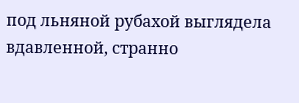под льняной рубахой выглядела вдавленной, странно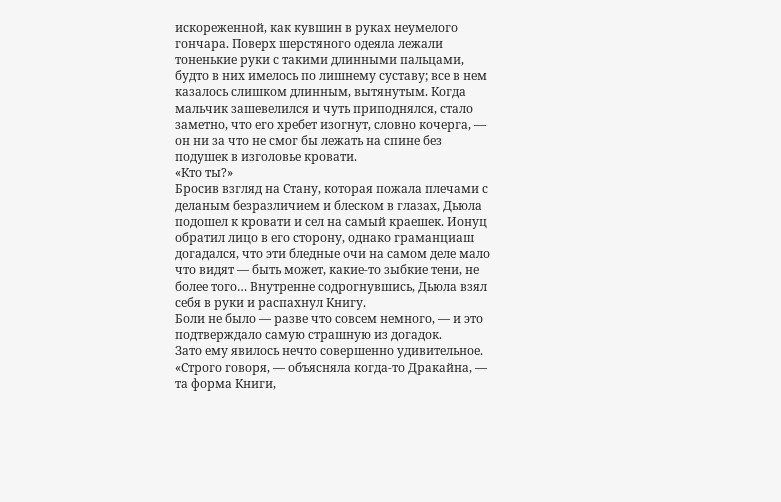искореженной, как кувшин в руках неумелого гончара. Поверх шерстяного одеяла лежали тоненькие руки с такими длинными пальцами, будто в них имелось по лишнему суставу; все в нем казалось слишком длинным, вытянутым. Когда мальчик зашевелился и чуть приподнялся, стало заметно, что его хребет изогнут, словно кочерга, — он ни за что не смог бы лежать на спине без подушек в изголовье кровати.
«Кто ты?»
Бросив взгляд на Стану, которая пожала плечами с деланым безразличием и блеском в глазах, Дьюла подошел к кровати и сел на самый краешек. Ионуц обратил лицо в его сторону, однако граманциаш догадался, что эти бледные очи на самом деле мало что видят — быть может, какие-то зыбкие тени, не более того… Внутренне содрогнувшись, Дьюла взял себя в руки и распахнул Книгу.
Боли не было — разве что совсем немного, — и это подтверждало самую страшную из догадок.
Зато ему явилось нечто совершенно удивительное.
«Строго говоря, — объясняла когда-то Дракайна, — та форма Книги,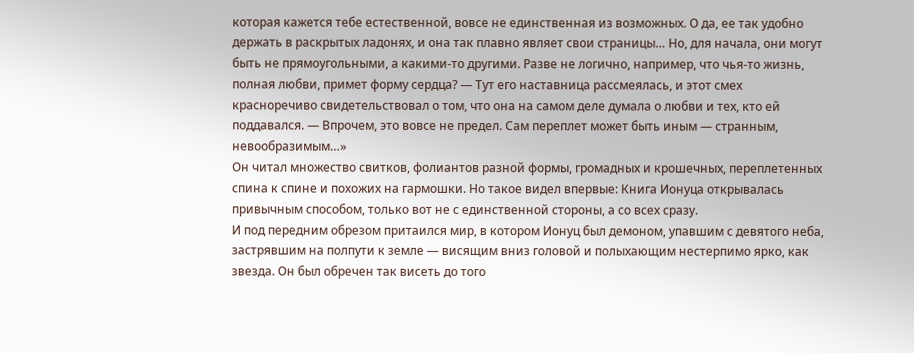которая кажется тебе естественной, вовсе не единственная из возможных. О да, ее так удобно держать в раскрытых ладонях, и она так плавно являет свои страницы… Но, для начала, они могут быть не прямоугольными, а какими-то другими. Разве не логично, например, что чья-то жизнь, полная любви, примет форму сердца? — Тут его наставница рассмеялась, и этот смех красноречиво свидетельствовал о том, что она на самом деле думала о любви и тех, кто ей поддавался. — Впрочем, это вовсе не предел. Сам переплет может быть иным — странным, невообразимым…»
Он читал множество свитков, фолиантов разной формы, громадных и крошечных, переплетенных спина к спине и похожих на гармошки. Но такое видел впервые: Книга Ионуца открывалась привычным способом, только вот не с единственной стороны, а со всех сразу.
И под передним обрезом притаился мир, в котором Ионуц был демоном, упавшим с девятого неба, застрявшим на полпути к земле — висящим вниз головой и полыхающим нестерпимо ярко, как звезда. Он был обречен так висеть до того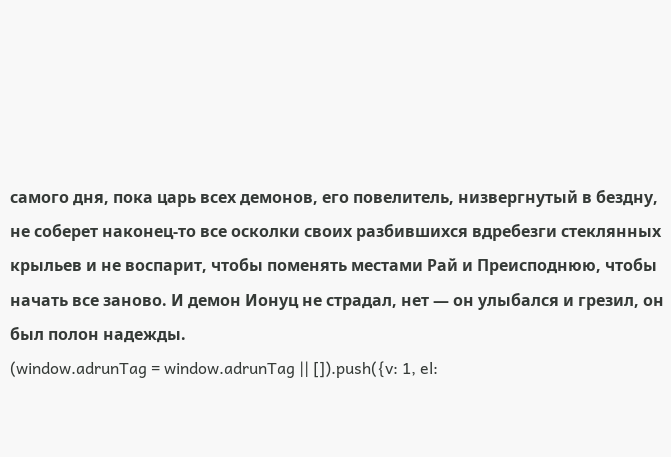самого дня, пока царь всех демонов, его повелитель, низвергнутый в бездну, не соберет наконец-то все осколки своих разбившихся вдребезги стеклянных крыльев и не воспарит, чтобы поменять местами Рай и Преисподнюю, чтобы начать все заново. И демон Ионуц не страдал, нет — он улыбался и грезил, он был полон надежды.
(window.adrunTag = window.adrunTag || []).push({v: 1, el: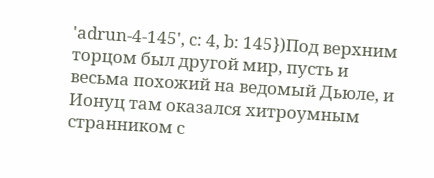'adrun-4-145', c: 4, b: 145})Под верхним торцом был другой мир, пусть и весьма похожий на ведомый Дьюле, и Ионуц там оказался хитроумным странником с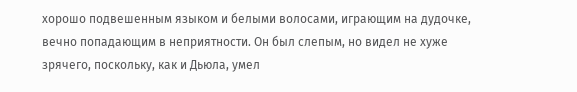хорошо подвешенным языком и белыми волосами, играющим на дудочке, вечно попадающим в неприятности. Он был слепым, но видел не хуже зрячего, поскольку, как и Дьюла, умел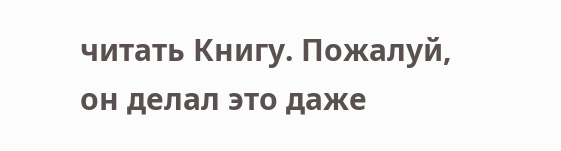читать Книгу. Пожалуй, он делал это даже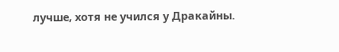лучше, хотя не учился у Дракайны.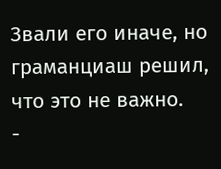Звали его иначе, но граманциаш решил, что это не важно.
-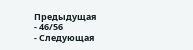Предыдущая
- 46/56
- Следующая